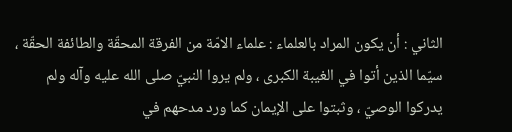الثاني : أن يكون المراد بالعلماء : علماء الامّة من الفرقة المحقّة والطائفة الحقّة ، سيّما الذين أتوا في الغيبة الكبرى ، ولم يروا النبيّ صلى الله عليه وآله ولم يدركوا الوصيّ ، وثبتوا على الإيمان كما ورد مدحهم في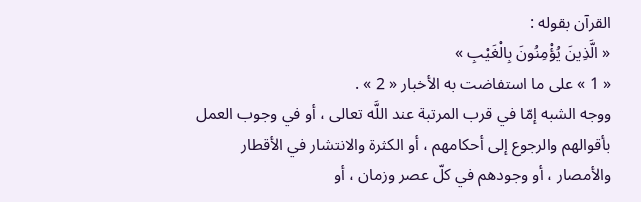القرآن بقوله :
« الَّذِينَ يُؤْمِنُونَ بِالْغَيْبِ »
« 1 » على ما استفاضت به الأخبار « 2 » .
ووجه الشبه إمّا في قرب المرتبة عند اللَّه تعالى ، أو في وجوب العمل بأقوالهم والرجوع إلى أحكامهم ، أو الكثرة والانتشار في الأقطار والأمصار ، أو وجودهم في كلّ عصر وزمان ، أو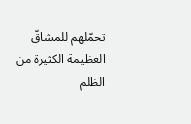تحمّلهم للمشاقّ العظيمة الكثيرة من الظلم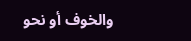والخوف أو نحو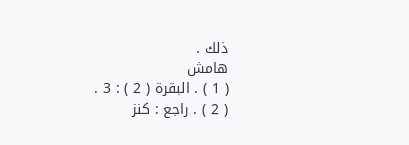ذلك .
هامش
( 1 ) . البقرة ( 2 ) : 3 .
( 2 ) . راجع : كنز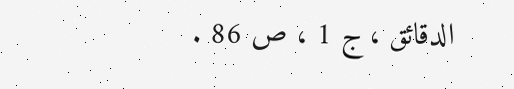الدقائق ، ج 1 ، ص 86 .